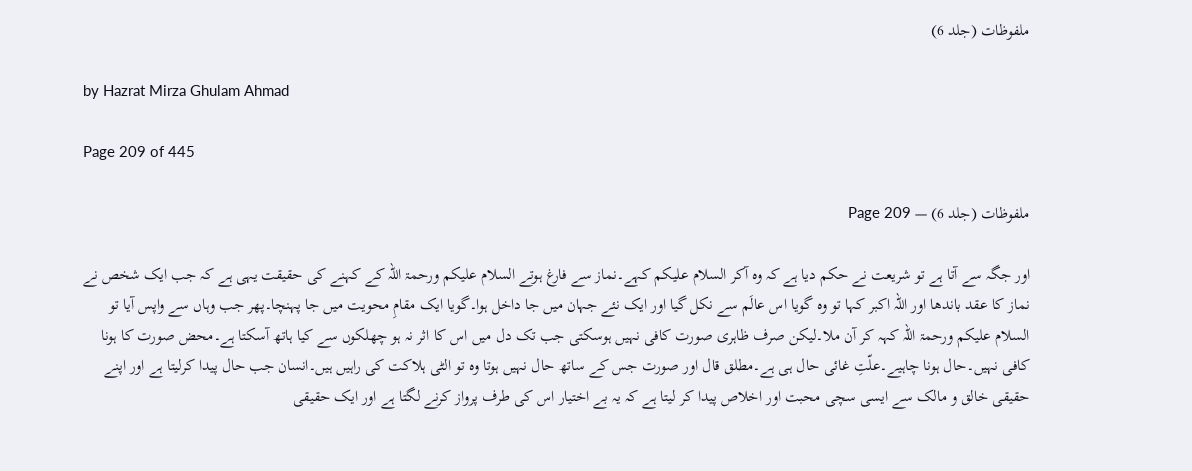ملفوظات (جلد 6)

by Hazrat Mirza Ghulam Ahmad

Page 209 of 445

ملفوظات (جلد 6) — Page 209

اور جگہ سے آتا ہے تو شریعت نے حکم دیا ہے کہ وہ آکر السلام علیکم کہے۔نماز سے فارغ ہوتے السلام علیکم ورحمۃ اللہ کے کہنے کی حقیقت یہی ہے کہ جب ایک شخص نے نماز کا عقد باندھا اور اللہ اکبر کہا تو وہ گویا اس عالَم سے نکل گیا اور ایک نئے جہان میں جا داخل ہوا۔گویا ایک مقامِ محویت میں جا پہنچا۔پھر جب وہاں سے واپس آیا تو السلام علیکم ورحمۃ اللہ کہہ کر آن ملا۔لیکن صرف ظاہری صورت کافی نہیں ہوسکتی جب تک دل میں اس کا اثر نہ ہو چھلکوں سے کیا ہاتھ آسکتا ہے۔محض صورت کا ہونا کافی نہیں۔حال ہونا چاہیے۔علّتِ غائی حال ہی ہے۔مطلق قال اور صورت جس کے ساتھ حال نہیں ہوتا وہ تو الٹی ہلاکت کی راہیں ہیں۔انسان جب حال پیدا کرلیتا ہے اور اپنے حقیقی خالق و مالک سے ایسی سچی محبت اور اخلاص پیدا کر لیتا ہے کہ یہ بے اختیار اس کی طرف پرواز کرنے لگتا ہے اور ایک حقیقی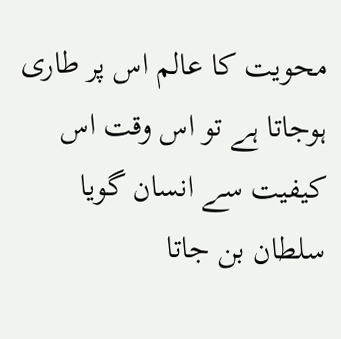محویت کا عالم اس پر طاری ہوجاتا ہے تو اس وقت اس کیفیت سے انسان گویا سلطان بن جاتا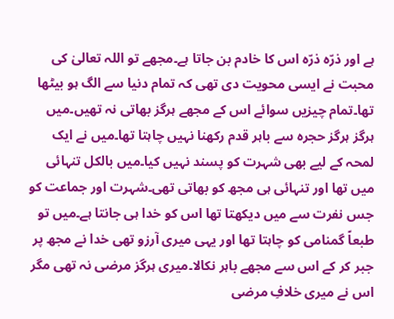ہے اور ذرّہ ذرّہ اس کا خادم بن جاتا ہے۔مجھے تو اللہ تعالیٰ کی محبت نے ایسی محویت دی تھی کہ تمام دنیا سے الگ ہو بیٹھا تھا۔تمام چیزیں سوائے اس کے مجھے ہرگز بھاتی نہ تھیں۔میں ہرگز ہرگز حجرہ سے باہر قدم رکھنا نہیں چاہتا تھا۔میں نے ایک لمحہ کے لیے بھی شہرت کو پسند نہیں کیا۔میں بالکل تنہائی میں تھا اور تنہائی ہی مجھ کو بھاتی تھی۔شہرت اور جماعت کو جس نفرت سے میں دیکھتا تھا اس کو خدا ہی جانتا ہے۔میں تو طبعاً گمنامی کو چاہتا تھا اور یہی میری آرزو تھی خدا نے مجھ پر جبر کر کے اس سے مجھے باہر نکالا۔میری ہرگز مرضی نہ تھی مگر اس نے میری خلافِ مرضی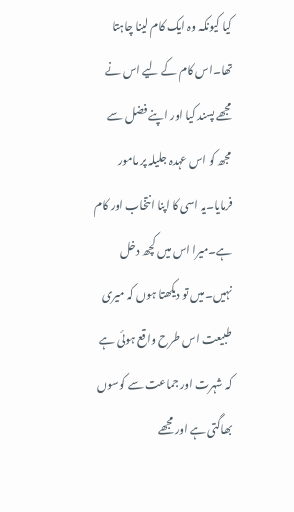کیا کیونکہ وہ ایک کام لینا چاہتا تھا۔اس کام کے لیے اس نے مجھے پسند کیا اور اپنے فضل سے مجھ کو اس عہدہ جلیلہ پر مامور فرمایا۔یہ اسی کا اپنا انتخاب اور کام ہے۔میرا اس میں کچھ دخل نہیں۔میں تو دیکھتا ہوں کہ میری طبیعت اس طرح واقع ہوئی ہے کہ شہرت اور جماعت سے کوسوں بھاگتی ہے اور مجھے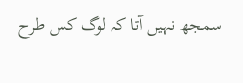سمجھ نہیں آتا کہ لوگ کس طرح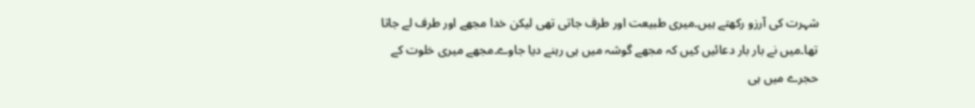شہرت کی آرزو رکھتے ہیں۔میری طبیعت اور طرف جاتی تھی لیکن خدا مجھے اور طرف لے جاتا تھا۔میں نے بار بار دعائیں کیں کہ مجھے گوشہ میں ہی رہنے دیا جاوے۔مجھے میری خلوت کے حجرے میں ہی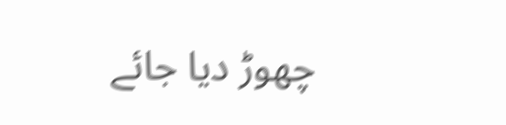چھوڑ دیا جائے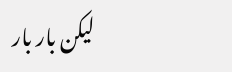لیکن بار بار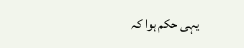یہی حکم ہوا کہ